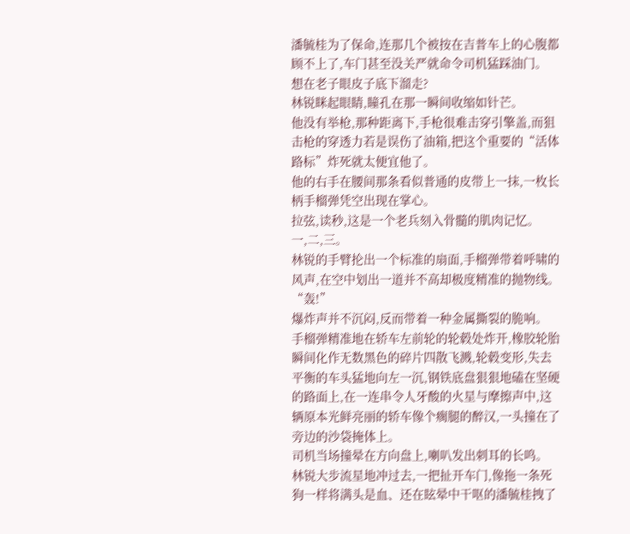潘毓桂为了保命,连那几个被按在吉普车上的心腹都顾不上了,车门甚至没关严就命令司机猛踩油门。
想在老子眼皮子底下溜走?
林锐眯起眼睛,瞳孔在那一瞬间收缩如针芒。
他没有举枪,那种距离下,手枪很难击穿引擎盖,而狙击枪的穿透力若是误伤了油箱,把这个重要的“活体路标”炸死就太便宜他了。
他的右手在腰间那条看似普通的皮带上一抹,一枚长柄手榴弹凭空出现在掌心。
拉弦,读秒,这是一个老兵刻入骨髓的肌肉记忆。
一,二,三。
林锐的手臂抡出一个标准的扇面,手榴弹带着呼啸的风声,在空中划出一道并不高却极度精准的抛物线。
“轰!”
爆炸声并不沉闷,反而带着一种金属撕裂的脆响。
手榴弹精准地在轿车左前轮的轮毂处炸开,橡胶轮胎瞬间化作无数黑色的碎片四散飞溅,轮毂变形,失去平衡的车头猛地向左一沉,钢铁底盘狠狠地磕在坚硬的路面上,在一连串令人牙酸的火星与摩擦声中,这辆原本光鲜亮丽的轿车像个瘸腿的醉汉,一头撞在了旁边的沙袋掩体上。
司机当场撞晕在方向盘上,喇叭发出刺耳的长鸣。
林锐大步流星地冲过去,一把扯开车门,像拖一条死狗一样将满头是血、还在眩晕中干呕的潘毓桂拽了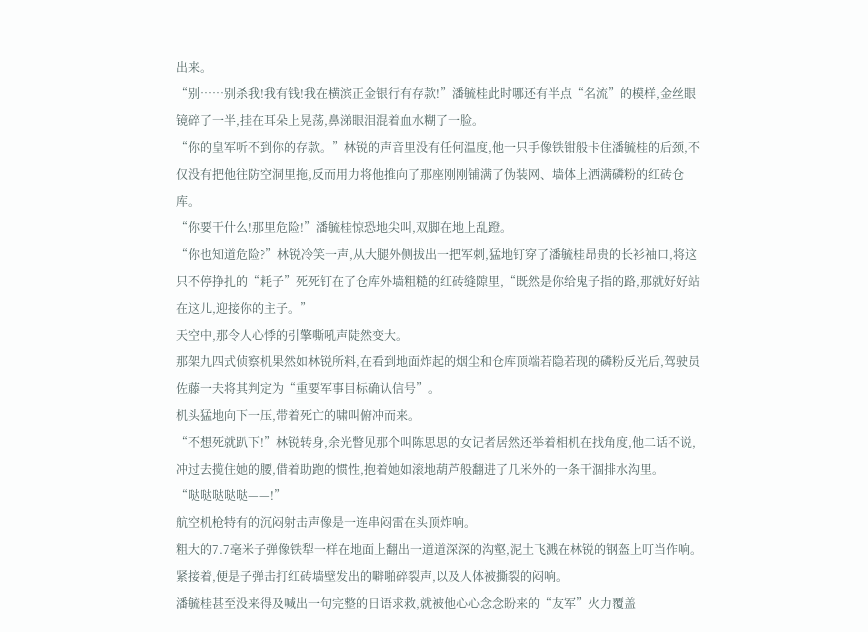出来。
“别……别杀我!我有钱!我在横滨正金银行有存款!”潘毓桂此时哪还有半点“名流”的模样,金丝眼镜碎了一半,挂在耳朵上晃荡,鼻涕眼泪混着血水糊了一脸。
“你的皇军听不到你的存款。”林锐的声音里没有任何温度,他一只手像铁钳般卡住潘毓桂的后颈,不仅没有把他往防空洞里拖,反而用力将他推向了那座刚刚铺满了伪装网、墙体上洒满磷粉的红砖仓库。
“你要干什么!那里危险!”潘毓桂惊恐地尖叫,双脚在地上乱蹬。
“你也知道危险?”林锐冷笑一声,从大腿外侧拔出一把军刺,猛地钉穿了潘毓桂昂贵的长衫袖口,将这只不停挣扎的“耗子”死死钉在了仓库外墙粗糙的红砖缝隙里,“既然是你给鬼子指的路,那就好好站在这儿,迎接你的主子。”
天空中,那令人心悸的引擎嘶吼声陡然变大。
那架九四式侦察机果然如林锐所料,在看到地面炸起的烟尘和仓库顶端若隐若现的磷粉反光后,驾驶员佐藤一夫将其判定为“重要军事目标确认信号”。
机头猛地向下一压,带着死亡的啸叫俯冲而来。
“不想死就趴下!”林锐转身,余光瞥见那个叫陈思思的女记者居然还举着相机在找角度,他二话不说,冲过去揽住她的腰,借着助跑的惯性,抱着她如滚地葫芦般翻进了几米外的一条干涸排水沟里。
“哒哒哒哒哒——!”
航空机枪特有的沉闷射击声像是一连串闷雷在头顶炸响。
粗大的7.7毫米子弹像铁犁一样在地面上翻出一道道深深的沟壑,泥土飞溅在林锐的钢盔上叮当作响。
紧接着,便是子弹击打红砖墙壁发出的噼啪碎裂声,以及人体被撕裂的闷响。
潘毓桂甚至没来得及喊出一句完整的日语求救,就被他心心念念盼来的“友军”火力覆盖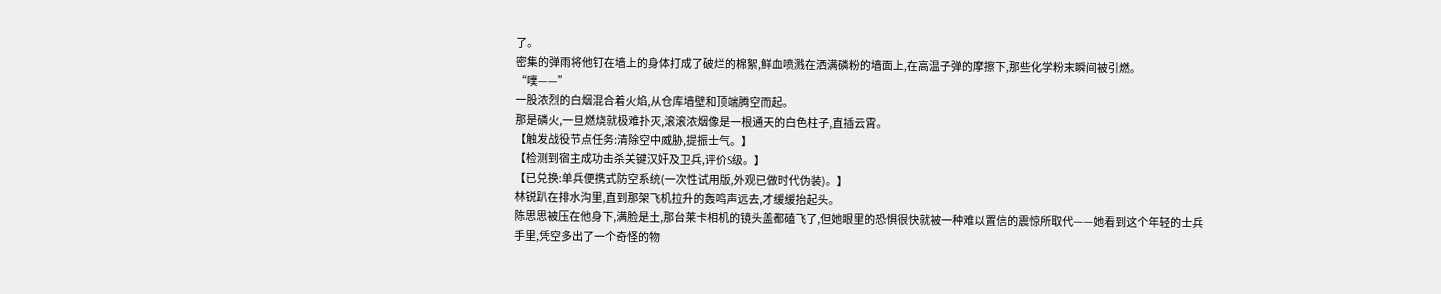了。
密集的弹雨将他钉在墙上的身体打成了破烂的棉絮,鲜血喷溅在洒满磷粉的墙面上,在高温子弹的摩擦下,那些化学粉末瞬间被引燃。
“噗——”
一股浓烈的白烟混合着火焰,从仓库墙壁和顶端腾空而起。
那是磷火,一旦燃烧就极难扑灭,滚滚浓烟像是一根通天的白色柱子,直插云霄。
【触发战役节点任务:清除空中威胁,提振士气。】
【检测到宿主成功击杀关键汉奸及卫兵,评价S级。】
【已兑换:单兵便携式防空系统(一次性试用版,外观已做时代伪装)。】
林锐趴在排水沟里,直到那架飞机拉升的轰鸣声远去,才缓缓抬起头。
陈思思被压在他身下,满脸是土,那台莱卡相机的镜头盖都磕飞了,但她眼里的恐惧很快就被一种难以置信的震惊所取代——她看到这个年轻的士兵手里,凭空多出了一个奇怪的物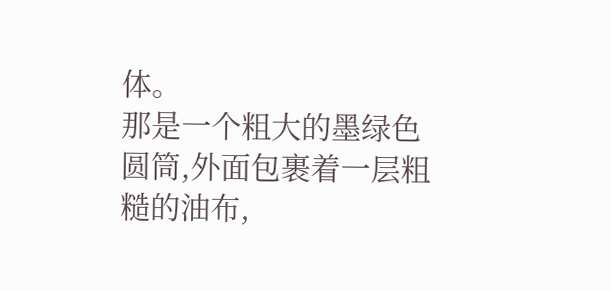体。
那是一个粗大的墨绿色圆筒,外面包裹着一层粗糙的油布,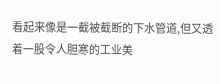看起来像是一截被截断的下水管道,但又透着一股令人胆寒的工业美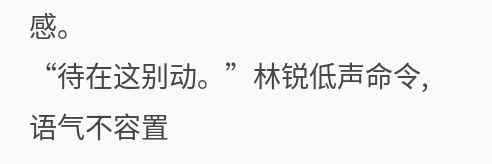感。
“待在这别动。”林锐低声命令,语气不容置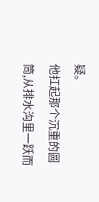疑。
他扛起那个沉重的圆筒,从排水沟里一跃而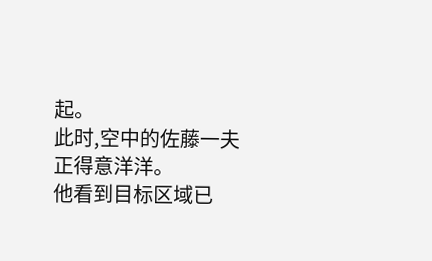起。
此时,空中的佐藤一夫正得意洋洋。
他看到目标区域已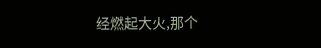经燃起大火,那个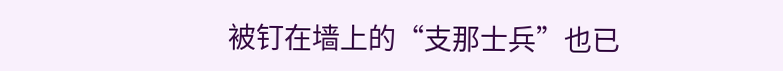被钉在墙上的“支那士兵”也已